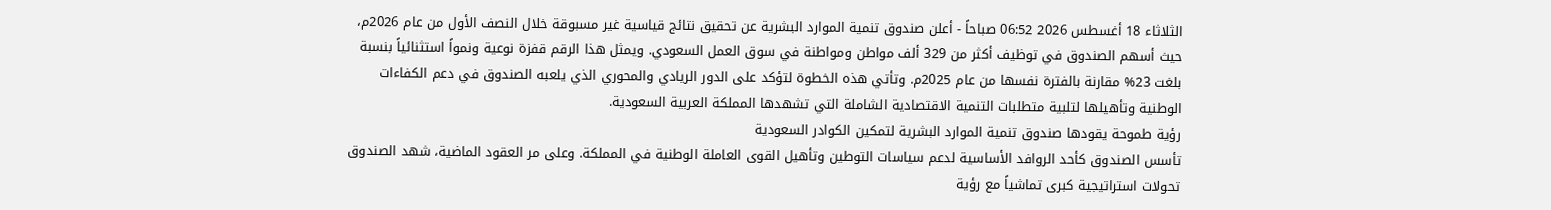الثلاثاء 18 أغسطس 2026 06:52 صباحاً - أعلن صندوق تنمية الموارد البشرية عن تحقيق نتائج قياسية غير مسبوقة خلال النصف الأول من عام 2026م، حيث أسهم الصندوق في توظيف أكثر من 329 ألف مواطن ومواطنة في سوق العمل السعودي. ويمثل هذا الرقم قفزة نوعية ونمواً استثنائياً بنسبة بلغت 23% مقارنة بالفترة نفسها من عام 2025م. وتأتي هذه الخطوة لتؤكد على الدور الريادي والمحوري الذي يلعبه الصندوق في دعم الكفاءات الوطنية وتأهيلها لتلبية متطلبات التنمية الاقتصادية الشاملة التي تشهدها المملكة العربية السعودية.
رؤية طموحة يقودها صندوق تنمية الموارد البشرية لتمكين الكوادر السعودية
تأسس الصندوق كأحد الروافد الأساسية لدعم سياسات التوطين وتأهيل القوى العاملة الوطنية في المملكة. وعلى مر العقود الماضية، شهد الصندوق تحولات استراتيجية كبرى تماشياً مع رؤية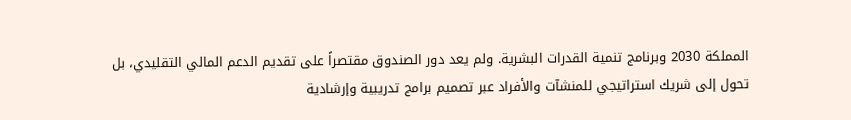المملكة 2030 وبرنامج تنمية القدرات البشرية. ولم يعد دور الصندوق مقتصراً على تقديم الدعم المالي التقليدي، بل تحول إلى شريك استراتيجي للمنشآت والأفراد عبر تصميم برامج تدريبية وإرشادية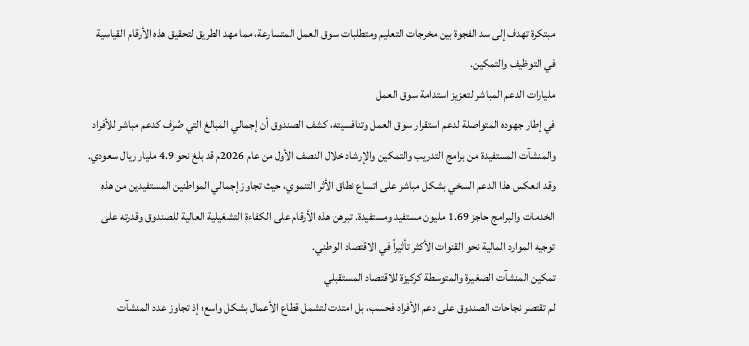مبتكرة تهدف إلى سد الفجوة بين مخرجات التعليم ومتطلبات سوق العمل المتسارعة، مما مهد الطريق لتحقيق هذه الأرقام القياسية في التوظيف والتمكين.
مليارات الدعم المباشر لتعزيز استدامة سوق العمل
في إطار جهوده المتواصلة لدعم استقرار سوق العمل وتنافسيته، كشف الصندوق أن إجمالي المبالغ التي صُرف كدعم مباشر للأفراد والمنشآت المستفيدة من برامج التدريب والتمكين والإرشاد خلال النصف الأول من عام 2026م قد بلغ نحو 4.9 مليار ريال سعودي. وقد انعكس هذا الدعم السخي بشكل مباشر على اتساع نطاق الأثر التنموي، حيث تجاوز إجمالي المواطنين المستفيدين من هذه الخدمات والبرامج حاجز 1.69 مليون مستفيد ومستفيدة. تبرهن هذه الأرقام على الكفاءة التشغيلية العالية للصندوق وقدرته على توجيه الموارد المالية نحو القنوات الأكثر تأثيراً في الاقتصاد الوطني.
تمكين المنشآت الصغيرة والمتوسطة كركيزة للاقتصاد المستقبلي
لم تقتصر نجاحات الصندوق على دعم الأفراد فحسب، بل امتدت لتشمل قطاع الأعمال بشكل واسع؛ إذ تجاوز عدد المنشآت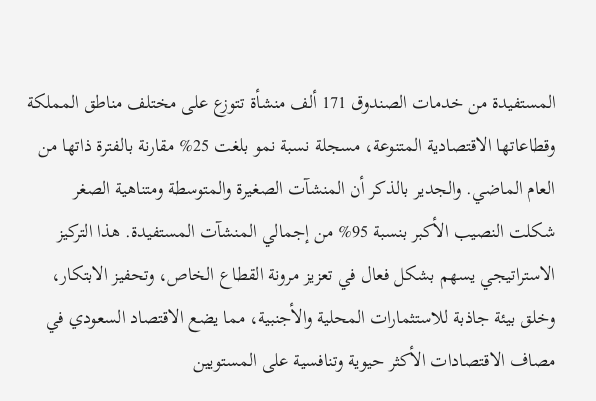المستفيدة من خدمات الصندوق 171 ألف منشأة تتوزع على مختلف مناطق المملكة وقطاعاتها الاقتصادية المتنوعة، مسجلة نسبة نمو بلغت 25% مقارنة بالفترة ذاتها من العام الماضي. والجدير بالذكر أن المنشآت الصغيرة والمتوسطة ومتناهية الصغر شكلت النصيب الأكبر بنسبة 95% من إجمالي المنشآت المستفيدة. هذا التركيز الاستراتيجي يسهم بشكل فعال في تعزيز مرونة القطاع الخاص، وتحفيز الابتكار، وخلق بيئة جاذبة للاستثمارات المحلية والأجنبية، مما يضع الاقتصاد السعودي في مصاف الاقتصادات الأكثر حيوية وتنافسية على المستويين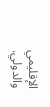الإقليمي والدولي.